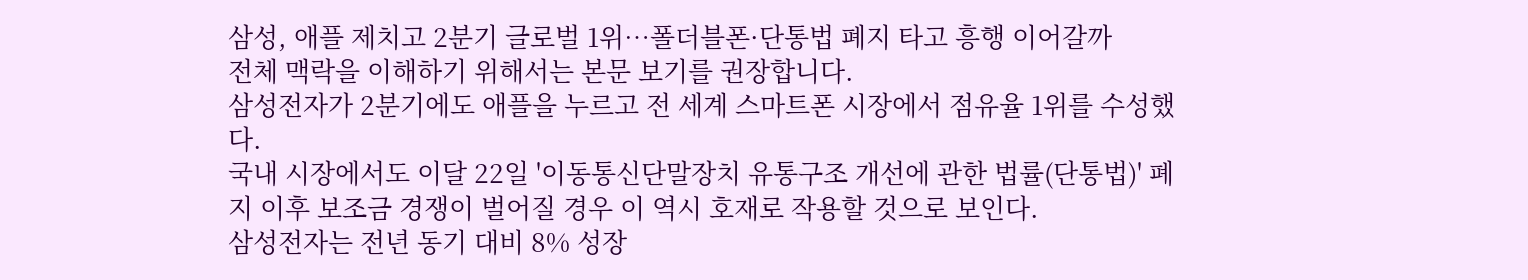삼성, 애플 제치고 2분기 글로벌 1위…폴더블폰·단통법 폐지 타고 흥행 이어갈까
전체 맥락을 이해하기 위해서는 본문 보기를 권장합니다.
삼성전자가 2분기에도 애플을 누르고 전 세계 스마트폰 시장에서 점유율 1위를 수성했다.
국내 시장에서도 이달 22일 '이동통신단말장치 유통구조 개선에 관한 법률(단통법)' 폐지 이후 보조금 경쟁이 벌어질 경우 이 역시 호재로 작용할 것으로 보인다.
삼성전자는 전년 동기 대비 8% 성장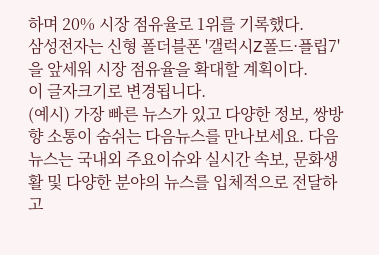하며 20% 시장 점유율로 1위를 기록했다.
삼성전자는 신형 폴더블폰 '갤럭시Z폴드·플립7'을 앞세워 시장 점유율을 확대할 계획이다.
이 글자크기로 변경됩니다.
(예시) 가장 빠른 뉴스가 있고 다양한 정보, 쌍방향 소통이 숨쉬는 다음뉴스를 만나보세요. 다음뉴스는 국내외 주요이슈와 실시간 속보, 문화생활 및 다양한 분야의 뉴스를 입체적으로 전달하고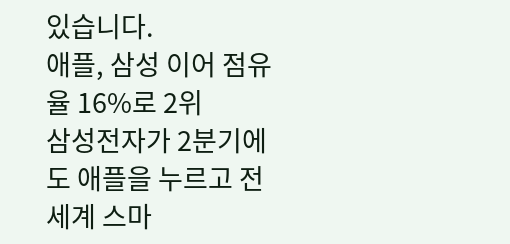있습니다.
애플, 삼성 이어 점유율 16%로 2위
삼성전자가 2분기에도 애플을 누르고 전 세계 스마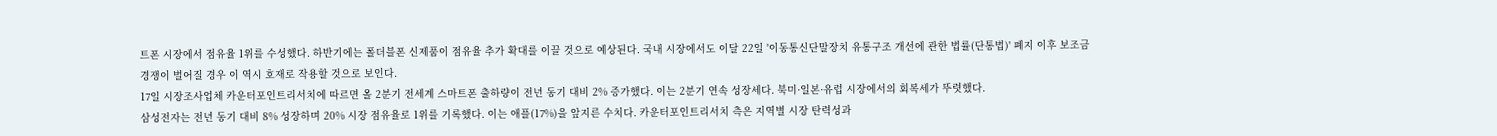트폰 시장에서 점유율 1위를 수성했다. 하반기에는 폴더블폰 신제품이 점유율 추가 확대를 이끌 것으로 예상된다. 국내 시장에서도 이달 22일 '이동통신단말장치 유통구조 개선에 관한 법률(단통법)' 폐지 이후 보조금 경쟁이 벌어질 경우 이 역시 호재로 작용할 것으로 보인다.
17일 시장조사업체 카운터포인트리서치에 따르면 올 2분기 전세계 스마트폰 출하량이 전년 동기 대비 2% 증가했다. 이는 2분기 연속 성장세다. 북미·일본·유럽 시장에서의 회복세가 뚜렷했다.
삼성전자는 전년 동기 대비 8% 성장하며 20% 시장 점유율로 1위를 기록했다. 이는 애플(17%)을 앞지른 수치다. 카운터포인트리서치 측은 지역별 시장 탄력성과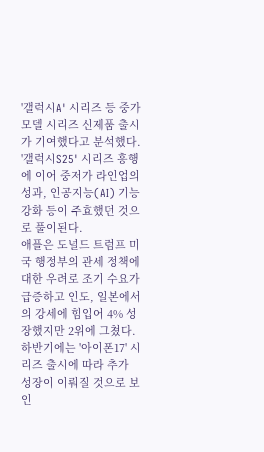'갤럭시A' 시리즈 등 중가 모델 시리즈 신제품 출시가 기여했다고 분석했다. '갤럭시S25' 시리즈 흥행에 이어 중저가 라인업의 성과, 인공지능(AI) 기능 강화 등이 주효했던 것으로 풀이된다.
애플은 도널드 트럼프 미국 행정부의 관세 정책에 대한 우려로 조기 수요가 급증하고 인도, 일본에서의 강세에 힘입어 4% 성장했지만 2위에 그쳤다. 하반기에는 '아이폰17' 시리즈 출시에 따라 추가 성장이 이뤄질 것으로 보인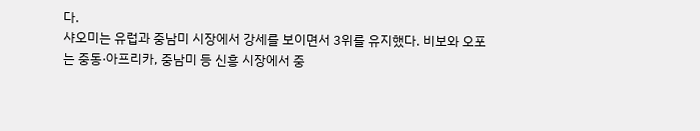다.
샤오미는 유럽과 중남미 시장에서 강세를 보이면서 3위를 유지했다. 비보와 오포는 중동·아프리카, 중남미 등 신흥 시장에서 중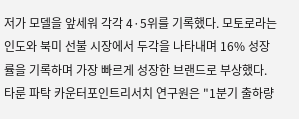저가 모델을 앞세워 각각 4·5위를 기록했다. 모토로라는 인도와 북미 선불 시장에서 두각을 나타내며 16% 성장률을 기록하며 가장 빠르게 성장한 브랜드로 부상했다.
타룬 파탁 카운터포인트리서치 연구원은 "1분기 출하량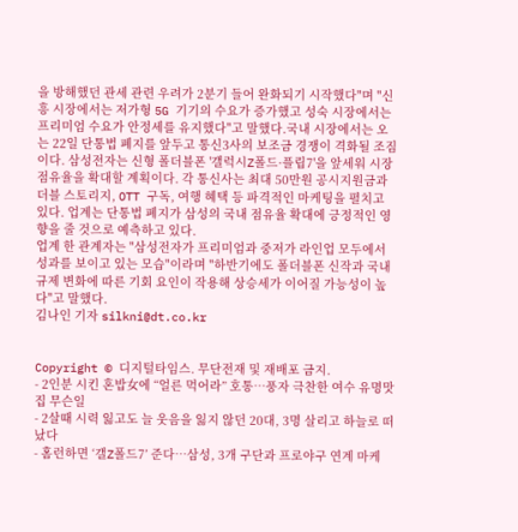을 방해했던 관세 관련 우려가 2분기 들어 완화되기 시작했다"며 "신흥 시장에서는 저가형 5G 기기의 수요가 증가했고 성숙 시장에서는 프리미엄 수요가 안정세를 유지했다"고 말했다.국내 시장에서는 오는 22일 단통법 폐지를 앞두고 통신3사의 보조금 경쟁이 격화될 조짐이다. 삼성전자는 신형 폴더블폰 '갤럭시Z폴드·플립7'을 앞세워 시장 점유율을 확대할 계획이다. 각 통신사는 최대 50만원 공시지원금과 더블 스토리지, OTT 구독, 여행 혜택 등 파격적인 마케팅을 펼치고 있다. 업계는 단통법 폐지가 삼성의 국내 점유율 확대에 긍정적인 영향을 줄 것으로 예측하고 있다.
업계 한 관계자는 "삼성전자가 프리미엄과 중저가 라인업 모두에서 성과를 보이고 있는 모습"이라며 "하반기에도 폴더블폰 신작과 국내 규제 변화에 따른 기회 요인이 작용해 상승세가 이어질 가능성이 높다"고 말했다.
김나인 기자 silkni@dt.co.kr


Copyright © 디지털타임스. 무단전재 및 재배포 금지.
- 2인분 시킨 혼밥女에 “얼른 먹어라” 호통…풍자 극찬한 여수 유명맛집 무슨일
- 2살때 시력 잃고도 늘 웃음을 잃지 않던 20대, 3명 살리고 하늘로 떠났다
- 홈런하면 ‘갤Z폴드7’ 준다…삼성, 3개 구단과 프로야구 연계 마케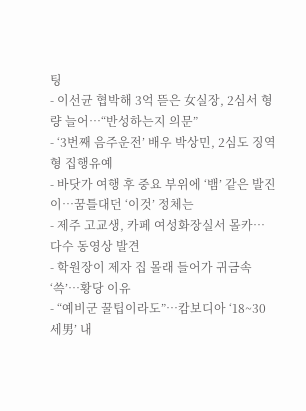팅
- 이선균 협박해 3억 뜯은 女실장, 2심서 형량 늘어…“반성하는지 의문”
- ‘3번째 음주운전’ 배우 박상민, 2심도 징역형 집행유예
- 바닷가 여행 후 중요 부위에 ‘뱀’ 같은 발진이…꿈틀대던 ‘이것’ 정체는
- 제주 고교생, 카페 여성화장실서 몰카…다수 동영상 발견
- 학원장이 제자 집 몰래 들어가 귀금속 ‘쓱’…황당 이유
- “예비군 꿀팁이라도”…캄보디아 ‘18~30세男’ 내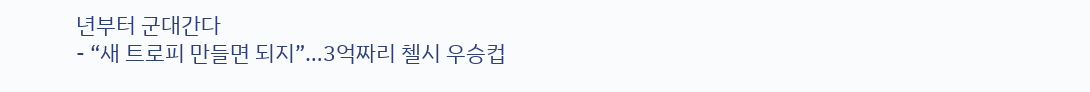년부터 군대간다
- “새 트로피 만들면 되지”…3억짜리 첼시 우승컵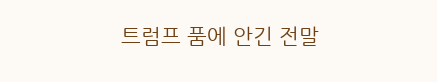트럼프 품에 안긴 전말